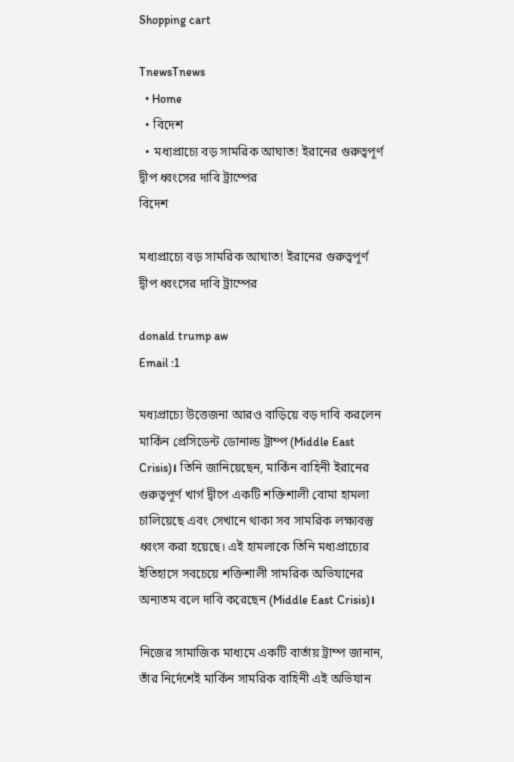Shopping cart

TnewsTnews
  • Home
  • বিদেশ
  • মধ্যপ্রাচ্যে বড় সামরিক আঘাত! ইরানের গুরুত্বপূর্ণ দ্বীপ ধ্বংসের দাবি ট্রাম্পের
বিদেশ

মধ্যপ্রাচ্যে বড় সামরিক আঘাত! ইরানের গুরুত্বপূর্ণ দ্বীপ ধ্বংসের দাবি ট্রাম্পের

donald trump aw
Email :1

মধ্যপ্রাচ্যে উত্তেজনা আরও বাড়িয়ে বড় দাবি করলেন মার্কিন প্রেসিডেন্ট ডোনাল্ড ট্রাম্প (Middle East Crisis)। তিনি জানিয়েছেন, মার্কিন বাহিনী ইরানের গুরুত্বপূর্ণ খার্গ দ্বীপে একটি শক্তিশালী বোমা হামলা চালিয়েছে এবং সেখানে থাকা সব সামরিক লক্ষ্যবস্তু ধ্বংস করা হয়েছে। এই হামলাকে তিনি মধ্যপ্রাচ্যের ইতিহাসে সবচেয়ে শক্তিশালী সামরিক অভিযানের অন্যতম বলে দাবি করেছেন (Middle East Crisis)।

নিজের সামাজিক মাধ্যমে একটি বার্তায় ট্রাম্প জানান, তাঁর নির্দেশেই মার্কিন সামরিক বাহিনী এই অভিযান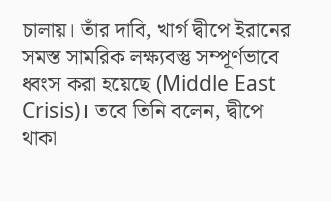চালায়। তাঁর দাবি, খার্গ দ্বীপে ইরানের সমস্ত সামরিক লক্ষ্যবস্তু সম্পূর্ণভাবে ধ্বংস করা হয়েছে (Middle East Crisis)। তবে তিনি বলেন, দ্বীপে থাকা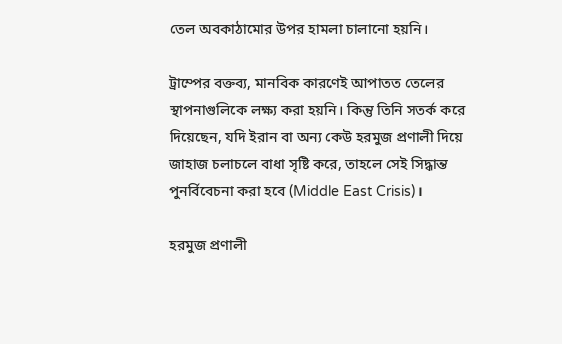তেল অবকাঠামোর উপর হামলা চালানো হয়নি।

ট্রাম্পের বক্তব্য, মানবিক কারণেই আপাতত তেলের স্থাপনাগুলিকে লক্ষ্য করা হয়নি। কিন্তু তিনি সতর্ক করে দিয়েছেন, যদি ইরান বা অন্য কেউ হরমুজ প্রণালী দিয়ে জাহাজ চলাচলে বাধা সৃষ্টি করে, তাহলে সেই সিদ্ধান্ত পুনর্বিবেচনা করা হবে (Middle East Crisis)।

হরমুজ প্রণালী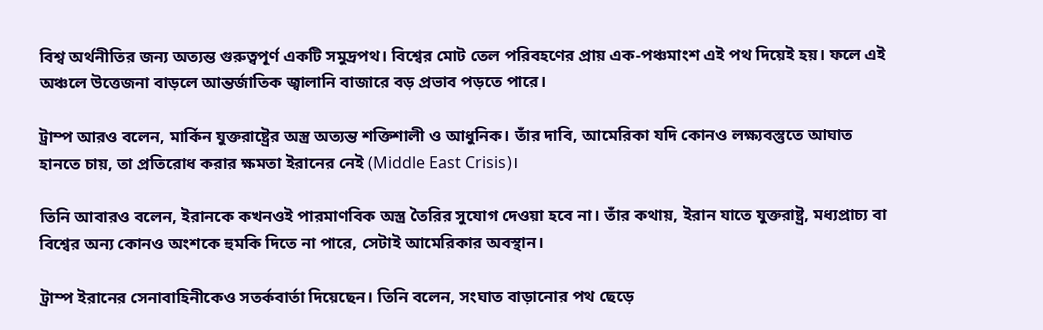বিশ্ব অর্থনীতির জন্য অত্যন্ত গুরুত্বপূর্ণ একটি সমুদ্রপথ। বিশ্বের মোট তেল পরিবহণের প্রায় এক-পঞ্চমাংশ এই পথ দিয়েই হয়। ফলে এই অঞ্চলে উত্তেজনা বাড়লে আন্তর্জাতিক জ্বালানি বাজারে বড় প্রভাব পড়তে পারে।

ট্রাম্প আরও বলেন, মার্কিন যুক্তরাষ্ট্রের অস্ত্র অত্যন্ত শক্তিশালী ও আধুনিক। তাঁর দাবি, আমেরিকা যদি কোনও লক্ষ্যবস্তুতে আঘাত হানতে চায়, তা প্রতিরোধ করার ক্ষমতা ইরানের নেই (Middle East Crisis)।

তিনি আবারও বলেন, ইরানকে কখনওই পারমাণবিক অস্ত্র তৈরির সুযোগ দেওয়া হবে না। তাঁর কথায়, ইরান যাতে যুক্তরাষ্ট্র, মধ্যপ্রাচ্য বা বিশ্বের অন্য কোনও অংশকে হুমকি দিতে না পারে, সেটাই আমেরিকার অবস্থান।

ট্রাম্প ইরানের সেনাবাহিনীকেও সতর্কবার্তা দিয়েছেন। তিনি বলেন, সংঘাত বাড়ানোর পথ ছেড়ে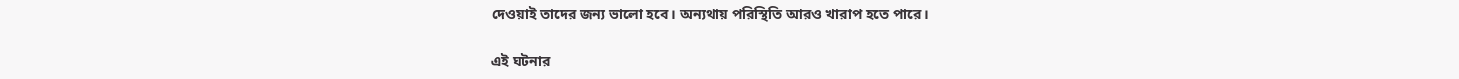দেওয়াই তাদের জন্য ভালো হবে। অন্যথায় পরিস্থিতি আরও খারাপ হতে পারে।

এই ঘটনার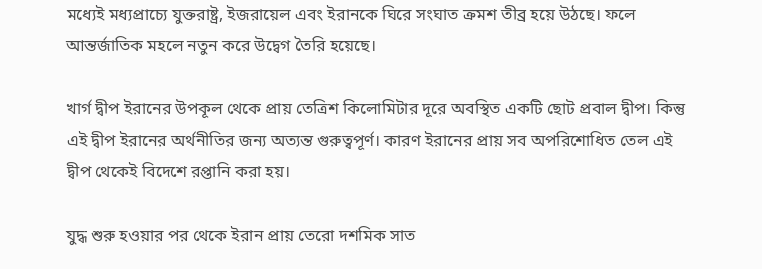মধ্যেই মধ্যপ্রাচ্যে যুক্তরাষ্ট্র, ইজরায়েল এবং ইরানকে ঘিরে সংঘাত ক্রমশ তীব্র হয়ে উঠছে। ফলে আন্তর্জাতিক মহলে নতুন করে উদ্বেগ তৈরি হয়েছে।

খার্গ দ্বীপ ইরানের উপকূল থেকে প্রায় তেত্রিশ কিলোমিটার দূরে অবস্থিত একটি ছোট প্রবাল দ্বীপ। কিন্তু এই দ্বীপ ইরানের অর্থনীতির জন্য অত্যন্ত গুরুত্বপূর্ণ। কারণ ইরানের প্রায় সব অপরিশোধিত তেল এই দ্বীপ থেকেই বিদেশে রপ্তানি করা হয়।

যুদ্ধ শুরু হওয়ার পর থেকে ইরান প্রায় তেরো দশমিক সাত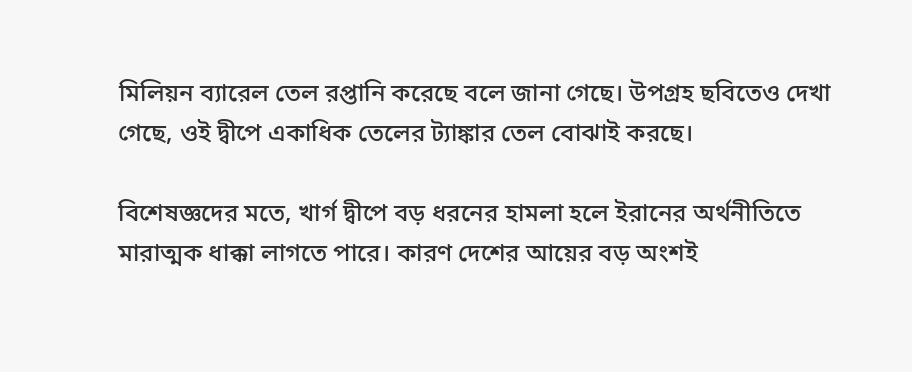মিলিয়ন ব্যারেল তেল রপ্তানি করেছে বলে জানা গেছে। উপগ্রহ ছবিতেও দেখা গেছে, ওই দ্বীপে একাধিক তেলের ট্যাঙ্কার তেল বোঝাই করছে।

বিশেষজ্ঞদের মতে, খার্গ দ্বীপে বড় ধরনের হামলা হলে ইরানের অর্থনীতিতে মারাত্মক ধাক্কা লাগতে পারে। কারণ দেশের আয়ের বড় অংশই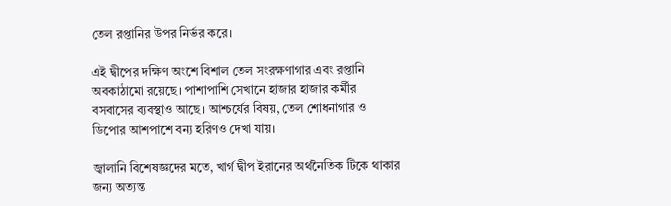তেল রপ্তানির উপর নির্ভর করে।

এই দ্বীপের দক্ষিণ অংশে বিশাল তেল সংরক্ষণাগার এবং রপ্তানি অবকাঠামো রয়েছে। পাশাপাশি সেখানে হাজার হাজার কর্মীর বসবাসের ব্যবস্থাও আছে। আশ্চর্যের বিষয়, তেল শোধনাগার ও ডিপোর আশপাশে বন্য হরিণও দেখা যায়।

জ্বালানি বিশেষজ্ঞদের মতে, খার্গ দ্বীপ ইরানের অর্থনৈতিক টিকে থাকার জন্য অত্যন্ত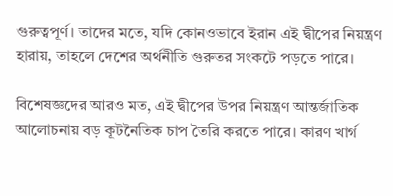গুরুত্বপূর্ণ। তাদের মতে, যদি কোনওভাবে ইরান এই দ্বীপের নিয়ন্ত্রণ হারায়, তাহলে দেশের অর্থনীতি গুরুতর সংকটে পড়তে পারে।

বিশেষজ্ঞদের আরও মত, এই দ্বীপের উপর নিয়ন্ত্রণ আন্তর্জাতিক আলোচনায় বড় কূটনৈতিক চাপ তৈরি করতে পারে। কারণ খার্গ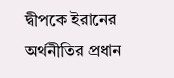দ্বীপকে ইরানের অর্থনীতির প্রধান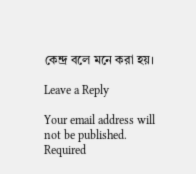কেন্দ্র বলে মনে করা হয়।

Leave a Reply

Your email address will not be published. Required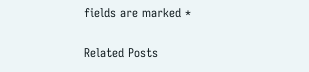fields are marked *

Related Posts